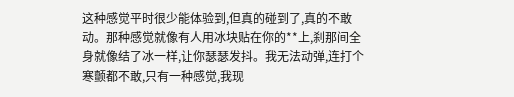这种感觉平时很少能体验到,但真的碰到了,真的不敢动。那种感觉就像有人用冰块贴在你的**上,刹那间全身就像结了冰一样,让你瑟瑟发抖。我无法动弹,连打个寒颤都不敢,只有一种感觉,我现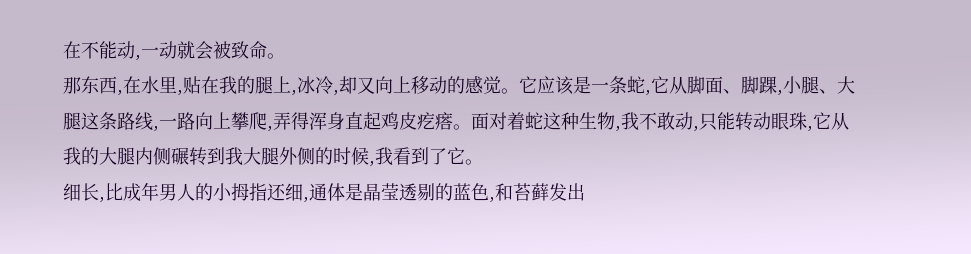在不能动,一动就会被致命。
那东西,在水里,贴在我的腿上,冰冷,却又向上移动的感觉。它应该是一条蛇,它从脚面、脚踝,小腿、大腿这条路线,一路向上攀爬,弄得浑身直起鸡皮疙瘩。面对着蛇这种生物,我不敢动,只能转动眼珠,它从我的大腿内侧碾转到我大腿外侧的时候,我看到了它。
细长,比成年男人的小拇指还细,通体是晶莹透剔的蓝色,和苔藓发出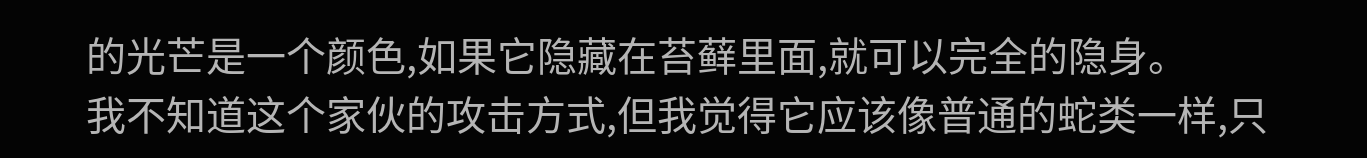的光芒是一个颜色,如果它隐藏在苔藓里面,就可以完全的隐身。
我不知道这个家伙的攻击方式,但我觉得它应该像普通的蛇类一样,只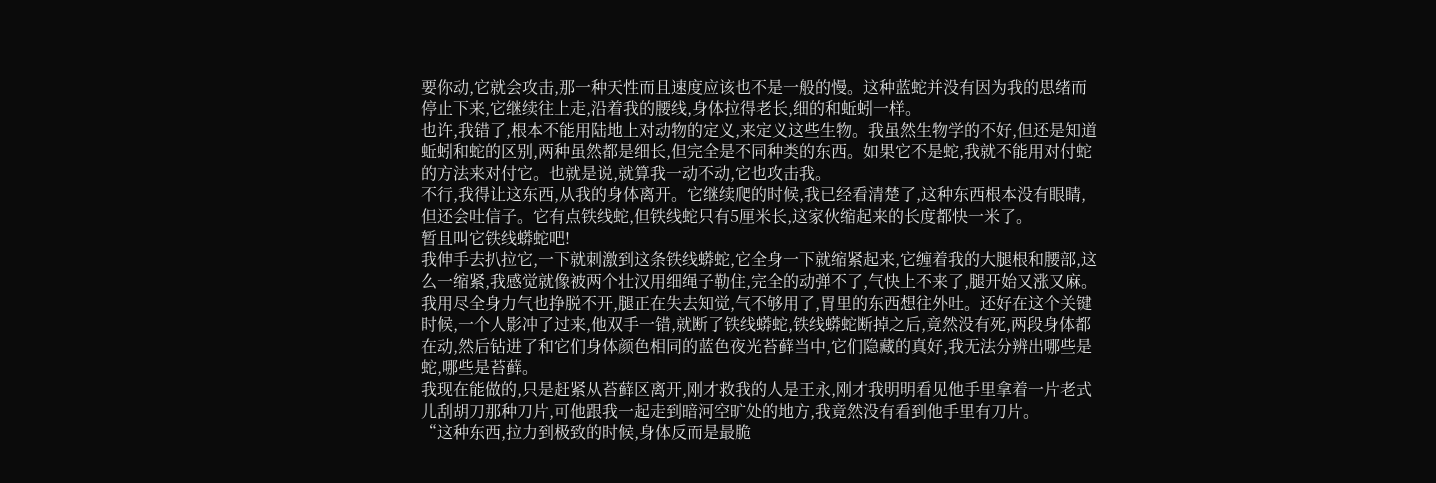要你动,它就会攻击,那一种天性而且速度应该也不是一般的慢。这种蓝蛇并没有因为我的思绪而停止下来,它继续往上走,沿着我的腰线,身体拉得老长,细的和蚯蚓一样。
也许,我错了,根本不能用陆地上对动物的定义,来定义这些生物。我虽然生物学的不好,但还是知道蚯蚓和蛇的区别,两种虽然都是细长,但完全是不同种类的东西。如果它不是蛇,我就不能用对付蛇的方法来对付它。也就是说,就算我一动不动,它也攻击我。
不行,我得让这东西,从我的身体离开。它继续爬的时候,我已经看清楚了,这种东西根本没有眼睛,但还会吐信子。它有点铁线蛇,但铁线蛇只有5厘米长,这家伙缩起来的长度都快一米了。
暂且叫它铁线蟒蛇吧!
我伸手去扒拉它,一下就刺激到这条铁线蟒蛇,它全身一下就缩紧起来,它缠着我的大腿根和腰部,这么一缩紧,我感觉就像被两个壮汉用细绳子勒住,完全的动弹不了,气快上不来了,腿开始又涨又麻。
我用尽全身力气也挣脱不开,腿正在失去知觉,气不够用了,胃里的东西想往外吐。还好在这个关键时候,一个人影冲了过来,他双手一错,就断了铁线蟒蛇,铁线蟒蛇断掉之后,竟然没有死,两段身体都在动,然后钻进了和它们身体颜色相同的蓝色夜光苔藓当中,它们隐藏的真好,我无法分辨出哪些是蛇,哪些是苔藓。
我现在能做的,只是赶紧从苔藓区离开,刚才救我的人是王永,刚才我明明看见他手里拿着一片老式儿刮胡刀那种刀片,可他跟我一起走到暗河空旷处的地方,我竟然没有看到他手里有刀片。
“这种东西,拉力到极致的时候,身体反而是最脆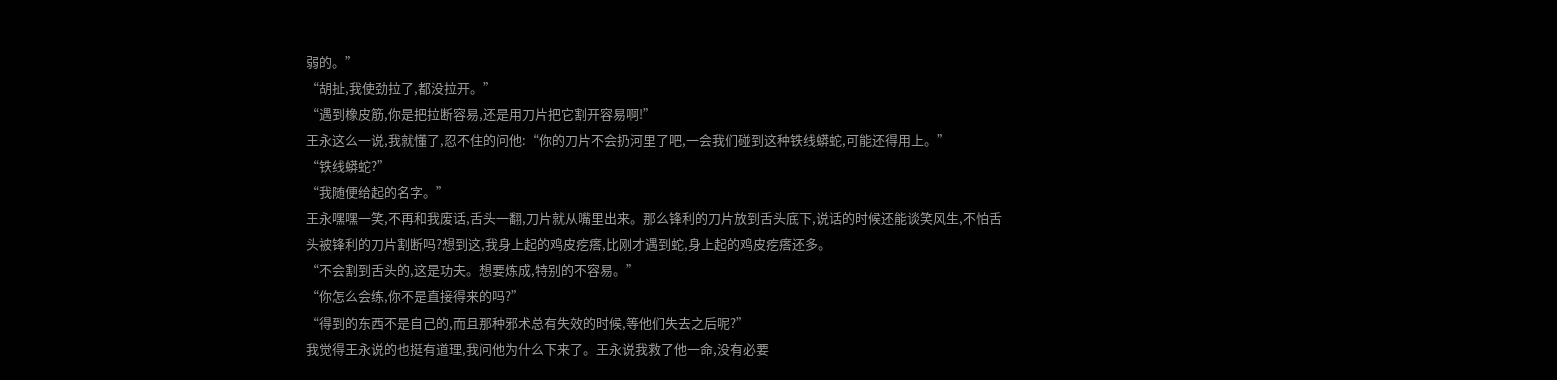弱的。”
“胡扯,我使劲拉了,都没拉开。”
“遇到橡皮筋,你是把拉断容易,还是用刀片把它割开容易啊!”
王永这么一说,我就懂了,忍不住的问他:“你的刀片不会扔河里了吧,一会我们碰到这种铁线蟒蛇,可能还得用上。”
“铁线蟒蛇?”
“我随便给起的名字。”
王永嘿嘿一笑,不再和我废话,舌头一翻,刀片就从嘴里出来。那么锋利的刀片放到舌头底下,说话的时候还能谈笑风生,不怕舌头被锋利的刀片割断吗?想到这,我身上起的鸡皮疙瘩,比刚才遇到蛇,身上起的鸡皮疙瘩还多。
“不会割到舌头的,这是功夫。想要炼成,特别的不容易。”
“你怎么会练,你不是直接得来的吗?”
“得到的东西不是自己的,而且那种邪术总有失效的时候,等他们失去之后呢?”
我觉得王永说的也挺有道理,我问他为什么下来了。王永说我救了他一命,没有必要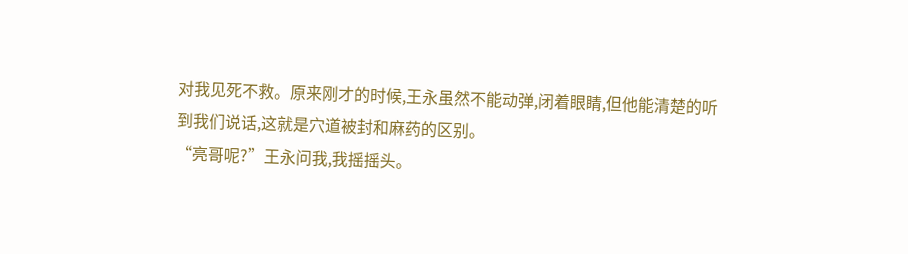对我见死不救。原来刚才的时候,王永虽然不能动弹,闭着眼睛,但他能清楚的听到我们说话,这就是穴道被封和麻药的区别。
“亮哥呢?”王永问我,我摇摇头。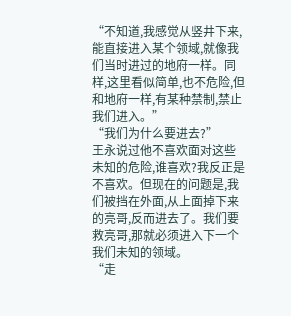“不知道,我感觉从竖井下来,能直接进入某个领域,就像我们当时进过的地府一样。同样,这里看似简单,也不危险,但和地府一样,有某种禁制,禁止我们进入。”
“我们为什么要进去?”
王永说过他不喜欢面对这些未知的危险,谁喜欢?我反正是不喜欢。但现在的问题是,我们被挡在外面,从上面掉下来的亮哥,反而进去了。我们要救亮哥,那就必须进入下一个我们未知的领域。
“走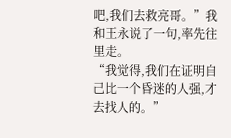吧,我们去救亮哥。”我和王永说了一句,率先往里走。
“我觉得,我们在证明自己比一个昏迷的人强,才去找人的。”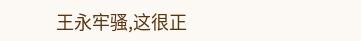王永牢骚,这很正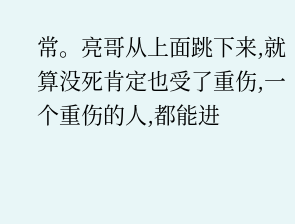常。亮哥从上面跳下来,就算没死肯定也受了重伤,一个重伤的人,都能进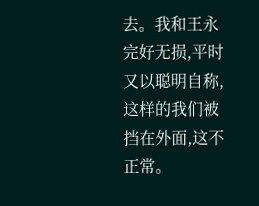去。我和王永完好无损,平时又以聪明自称,这样的我们被挡在外面,这不正常。